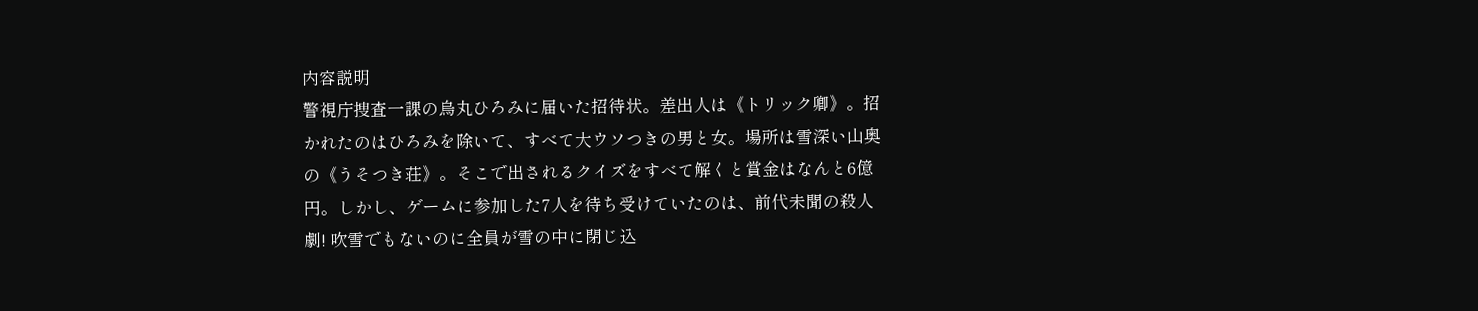内容説明
警視庁捜査一課の烏丸ひろみに届いた招待状。差出人は《トリック卿》。招かれたのはひろみを除いて、すべて大ウソつきの男と女。場所は雪深い山奥の《うそつき荘》。そこで出されるクイズをすべて解くと賞金はなんと6億円。しかし、ゲームに参加した7人を待ち受けていたのは、前代未聞の殺人劇! 吹雪でもないのに全員が雪の中に閉じ込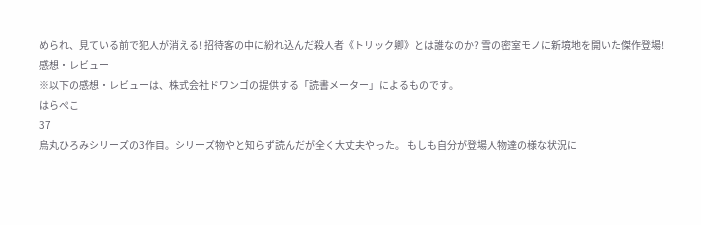められ、見ている前で犯人が消える! 招待客の中に紛れ込んだ殺人者《トリック卿》とは誰なのか? 雪の密室モノに新境地を開いた傑作登場!
感想・レビュー
※以下の感想・レビューは、株式会社ドワンゴの提供する「読書メーター」によるものです。
はらぺこ
37
烏丸ひろみシリーズの3作目。シリーズ物やと知らず読んだが全く大丈夫やった。 もしも自分が登場人物達の様な状況に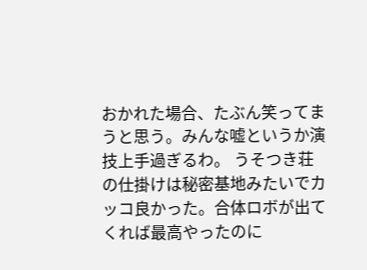おかれた場合、たぶん笑ってまうと思う。みんな嘘というか演技上手過ぎるわ。 うそつき荘の仕掛けは秘密基地みたいでカッコ良かった。合体ロボが出てくれば最高やったのに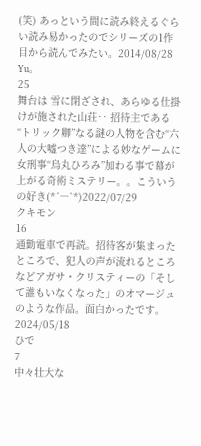(笑) あっという間に読み終えるぐらい読み易かったのでシリーズの1作目から読んでみたい。2014/08/28
Yu。
25
舞台は 雪に閉ざされ、あらゆる仕掛けが施された山荘‥ 招待主である“トリック卿”なる謎の人物を含む“六人の大嘘つき達”による妙なゲームに女刑事“烏丸ひろみ”加わる事で幕が上がる奇術ミステリー。。こういうの好き(*´―`*)2022/07/29
クキモン
16
通勤電車で再読。招待客が集まったところで、犯人の声が流れるところなどアガサ・クリスティーの「そして誰もいなくなった」のオマージュのような作品。面白かったです。2024/05/18
ひで
7
中々壮大な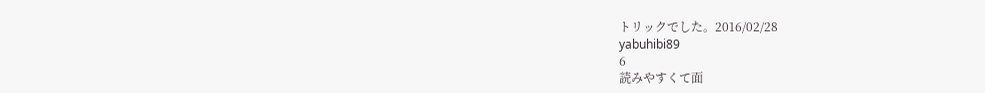トリックでした。2016/02/28
yabuhibi89
6
読みやすくて面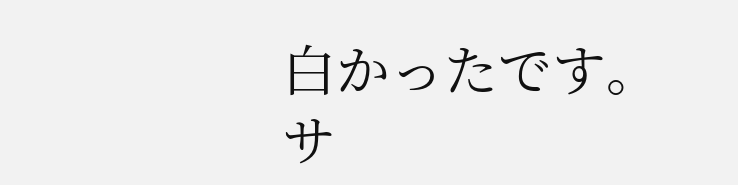白かったです。 サ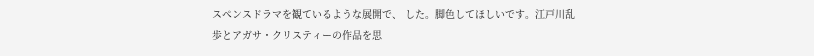スペンスドラマを観ているような展開で、 した。脚色してほしいです。江戸川乱歩とアガサ・クリスティーの作品を思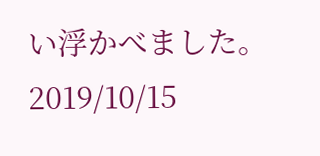い浮かべました。2019/10/15